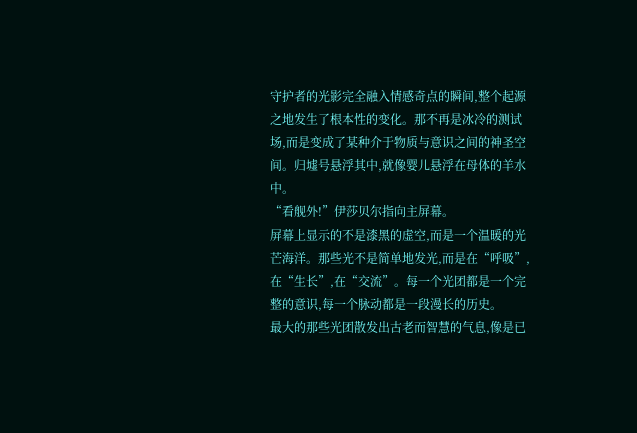守护者的光影完全融入情感奇点的瞬间,整个起源之地发生了根本性的变化。那不再是冰冷的测试场,而是变成了某种介于物质与意识之间的神圣空间。归墟号悬浮其中,就像婴儿悬浮在母体的羊水中。
“看舰外!”伊莎贝尔指向主屏幕。
屏幕上显示的不是漆黑的虚空,而是一个温暖的光芒海洋。那些光不是简单地发光,而是在“呼吸”,在“生长”,在“交流”。每一个光团都是一个完整的意识,每一个脉动都是一段漫长的历史。
最大的那些光团散发出古老而智慧的气息,像是已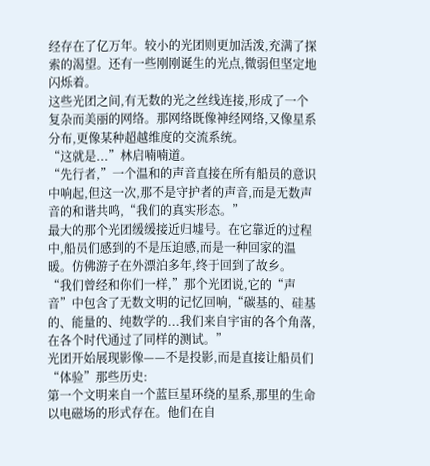经存在了亿万年。较小的光团则更加活泼,充满了探索的渴望。还有一些刚刚诞生的光点,微弱但坚定地闪烁着。
这些光团之间,有无数的光之丝线连接,形成了一个复杂而美丽的网络。那网络既像神经网络,又像星系分布,更像某种超越维度的交流系统。
“这就是...”林启喃喃道。
“先行者,”一个温和的声音直接在所有船员的意识中响起,但这一次,那不是守护者的声音,而是无数声音的和谐共鸣,“我们的真实形态。”
最大的那个光团缓缓接近归墟号。在它靠近的过程中,船员们感到的不是压迫感,而是一种回家的温暖。仿佛游子在外漂泊多年,终于回到了故乡。
“我们曾经和你们一样,”那个光团说,它的“声音”中包含了无数文明的记忆回响,“碳基的、硅基的、能量的、纯数学的...我们来自宇宙的各个角落,在各个时代通过了同样的测试。”
光团开始展现影像——不是投影,而是直接让船员们“体验”那些历史:
第一个文明来自一个蓝巨星环绕的星系,那里的生命以电磁场的形式存在。他们在自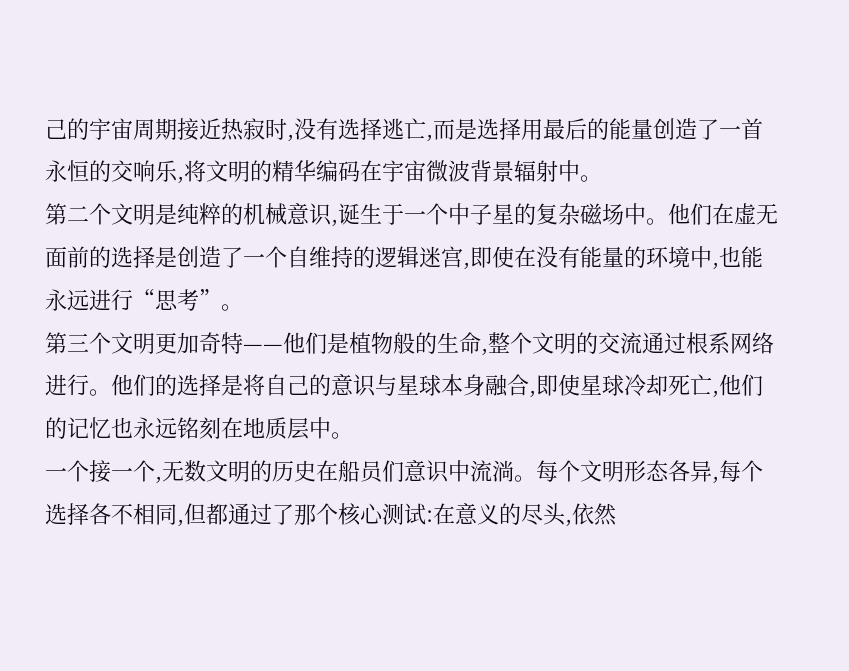己的宇宙周期接近热寂时,没有选择逃亡,而是选择用最后的能量创造了一首永恒的交响乐,将文明的精华编码在宇宙微波背景辐射中。
第二个文明是纯粹的机械意识,诞生于一个中子星的复杂磁场中。他们在虚无面前的选择是创造了一个自维持的逻辑迷宫,即使在没有能量的环境中,也能永远进行“思考”。
第三个文明更加奇特——他们是植物般的生命,整个文明的交流通过根系网络进行。他们的选择是将自己的意识与星球本身融合,即使星球冷却死亡,他们的记忆也永远铭刻在地质层中。
一个接一个,无数文明的历史在船员们意识中流淌。每个文明形态各异,每个选择各不相同,但都通过了那个核心测试:在意义的尽头,依然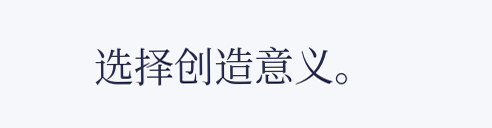选择创造意义。